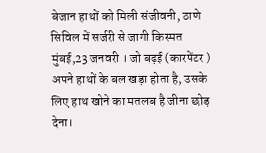बेजान हाथों को मिली संजीवनी, ठाणे सिविल में सर्जरी से जागी किस्मत
मुंबई,23 जनवरी । जो बढ़ई (कारपेंटर ) अपने हाथों के बल खड़ा होता है, उसके लिए हाथ खोने का मतलब है जीना छोड़ देना।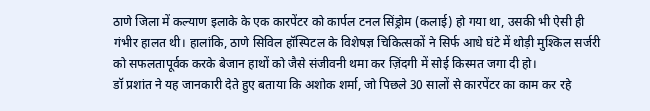ठाणे जिला में कल्याण इलाके के एक कारपेंटर को कार्पल टनल सिंड्रोम (कलाई) हो गया था, उसकी भी ऐसी ही गंभीर हालत थी। हालांकि, ठाणे सिविल हॉस्पिटल के विशेषज्ञ चिकित्सकों ने सिर्फ आधे घंटे में थोड़ी मुश्किल सर्जरी को सफलतापूर्वक करके बेजान हाथों को जैसे संजीवनी थमा कर ज़िंदगी में सोई किस्मत जगा दी हो।
डॉ प्रशांत ने यह जानकारी देते हुए बताया कि अशोक शर्मा, जो पिछले 30 सालों से कारपेंटर का काम कर रहे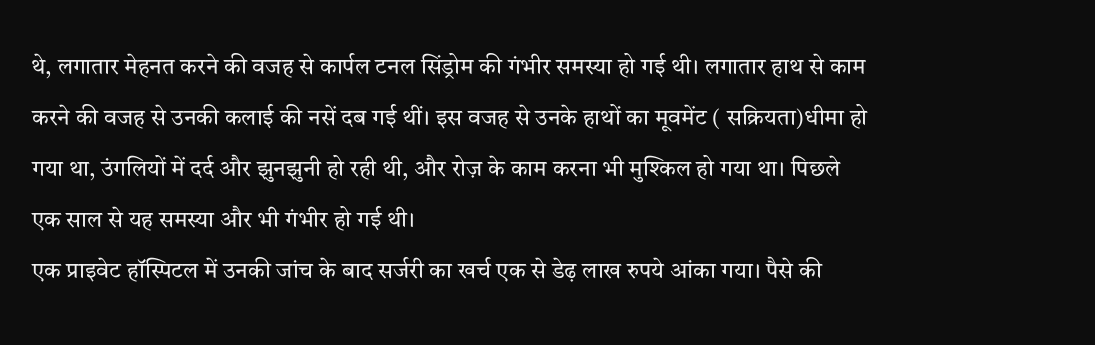थे, लगातार मेहनत करने की वजह से कार्पल टनल सिंड्रोम की गंभीर समस्या हो गई थी। लगातार हाथ से काम करने की वजह से उनकी कलाई की नसें दब गई थीं। इस वजह से उनके हाथों का मूवमेंट ( सक्रियता)धीमा हो गया था, उंगलियों में दर्द और झुनझुनी हो रही थी, और रोज़ के काम करना भी मुश्किल हो गया था। पिछले एक साल से यह समस्या और भी गंभीर हो गई थी।
एक प्राइवेट हॉस्पिटल में उनकी जांच के बाद सर्जरी का खर्च एक से डेढ़ लाख रुपये आंका गया। पैसे की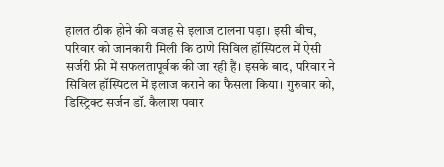हालत ठीक होने की वजह से इलाज टालना पड़ा। इसी बीच, परिवार को जानकारी मिली कि ठाणे सिविल हॉस्पिटल में ऐसी सर्जरी फ्री में सफलतापूर्वक की जा रही हैं। इसके बाद, परिवार ने सिविल हॉस्पिटल में इलाज कराने का फैसला किया। गुरुवार को, डिस्ट्रिक्ट सर्जन डॉ. कैलाश पवार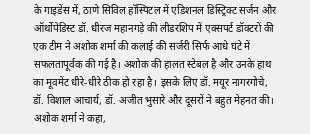के गाइडेंस में, ठाणे सिविल हॉस्पिटल में एडिशनल डिस्ट्रिक्ट सर्जन और ऑर्थोपेडिस्ट डॉ. धीरज महानगड़े की लीडरशिप में एक्सपर्ट डॉक्टरों की एक टीम ने अशोक शर्मा की कलाई की सर्जरी सिर्फ आधे घंटे में सफलतापूर्वक की गई है। अशोक की हालत स्टेबल है और उनके हाथ का मूवमेंट धीरे-धीरे ठीक हो रहा है। इसके लिए डॉ. मयूर नागरगोचे, डॉ. विशाल आचार्य, डॉ. अजीत भुसारे और दूसरों ने बहुत मेहनत की।
अशोक शर्मा ने कहा,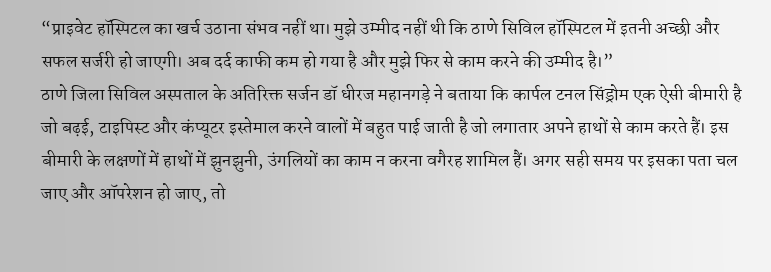“प्राइवेट हॉस्पिटल का खर्च उठाना संभव नहीं था। मुझे उम्मीद नहीं थी कि ठाणे सिविल हॉस्पिटल में इतनी अच्छी और सफल सर्जरी हो जाएगी। अब दर्द काफी कम हो गया है और मुझे फिर से काम करने की उम्मीद है।”
ठाणे जिला सिविल अस्पताल के अतिरिक्त सर्जन डॉ धीरज महानगड़े ने बताया कि कार्पल टनल सिंड्रोम एक ऐसी बीमारी है जो बढ़ई, टाइपिस्ट और कंप्यूटर इस्तेमाल करने वालों में बहुत पाई जाती है जो लगातार अपने हाथों से काम करते हैं। इस बीमारी के लक्षणों में हाथों में झुनझुनी, उंगलियों का काम न करना वगैरह शामिल हैं। अगर सही समय पर इसका पता चल जाए और ऑपरेशन हो जाए, तो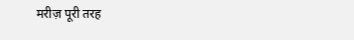मरीज़ पूरी तरह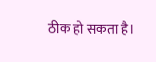ठीक हो सकता है।